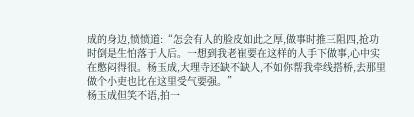成的身边,愤愤道:“怎会有人的脸皮如此之厚,做事时推三阻四,抢功时倒是生怕落于人后。一想到我老崔要在这样的人手下做事,心中实在憋闷得很。杨玉成,大理寺还缺不缺人,不如你帮我牵线搭桥,去那里做个小吏也比在这里受气要强。”
杨玉成但笑不语,拍一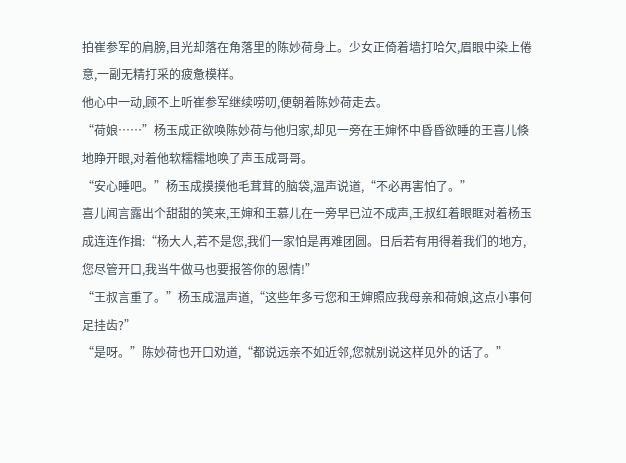拍崔参军的肩膀,目光却落在角落里的陈妙荷身上。少女正倚着墙打哈欠,眉眼中染上倦意,一副无精打采的疲惫模样。
他心中一动,顾不上听崔参军继续唠叨,便朝着陈妙荷走去。
“荷娘……”杨玉成正欲唤陈妙荷与他归家,却见一旁在王婶怀中昏昏欲睡的王喜儿倏地睁开眼,对着他软糯糯地唤了声玉成哥哥。
“安心睡吧。”杨玉成摸摸他毛茸茸的脑袋,温声说道,“不必再害怕了。”
喜儿闻言露出个甜甜的笑来,王婶和王慕儿在一旁早已泣不成声,王叔红着眼眶对着杨玉成连连作揖:“杨大人,若不是您,我们一家怕是再难团圆。日后若有用得着我们的地方,您尽管开口,我当牛做马也要报答你的恩情!”
“王叔言重了。”杨玉成温声道,“这些年多亏您和王婶照应我母亲和荷娘,这点小事何足挂齿?”
“是呀。”陈妙荷也开口劝道,“都说远亲不如近邻,您就别说这样见外的话了。”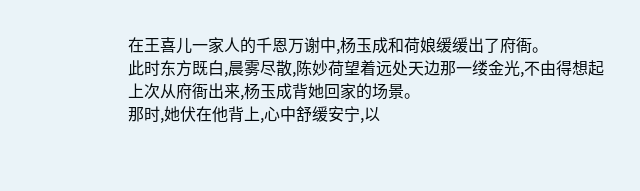在王喜儿一家人的千恩万谢中,杨玉成和荷娘缓缓出了府衙。
此时东方既白,晨雾尽散,陈妙荷望着远处天边那一缕金光,不由得想起上次从府衙出来,杨玉成背她回家的场景。
那时,她伏在他背上,心中舒缓安宁,以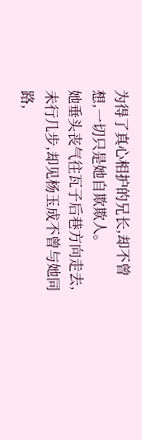为得了真心相护的兄长,却不曾想,一切只是她自欺欺人。
她垂头丧气往瓦子后巷方向走去,未行几步,却见杨玉成不曾与她同路,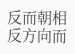反而朝相反方向而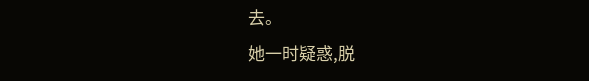去。
她一时疑惑,脱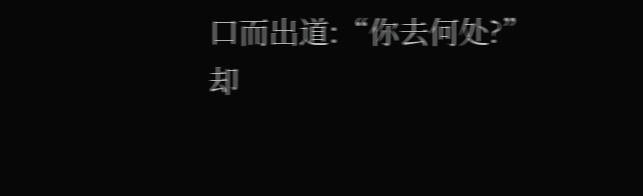口而出道:“你去何处?”
却